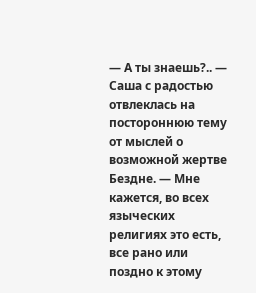— А ты знаешь?.. — Саша с радостью отвлеклась на постороннюю тему от мыслей о возможной жертве Бездне. — Мне кажется, во всех языческих религиях это есть, все рано или поздно к этому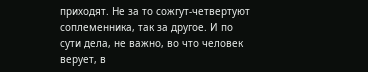приходят. Не за то сожгут-четвертуют соплеменника, так за другое. И по сути дела, не важно, во что человек верует, в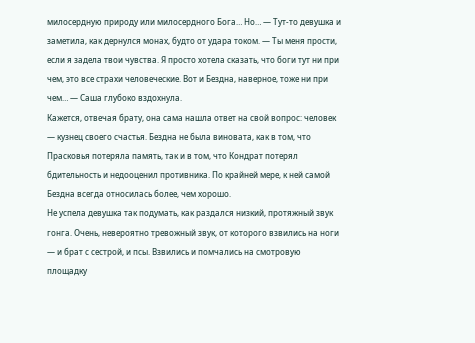милосердную природу или милосердного Бога… Но… — Тут-то девушка и заметила, как дернулся монах, будто от удара током. — Ты меня прости, если я задела твои чувства. Я просто хотела сказать, что боги тут ни при чем, это все страхи человеческие. Вот и Бездна, наверное, тоже ни при чем… — Саша глубоко вздохнула.
Кажется, отвечая брату, она сама нашла ответ на свой вопрос: человек — кузнец своего счастья. Бездна не была виновата, как в том, что Прасковья потеряла память, так и в том, что Кондрат потерял бдительность и недооценил противника. По крайней мере, к ней самой Бездна всегда относилась более, чем хорошо.
Не успела девушка так подумать, как раздался низкий, протяжный звук гонга. Очень, невероятно тревожный звук, от которого взвились на ноги — и брат с сестрой, и псы. Взвились и помчались на смотровую площадку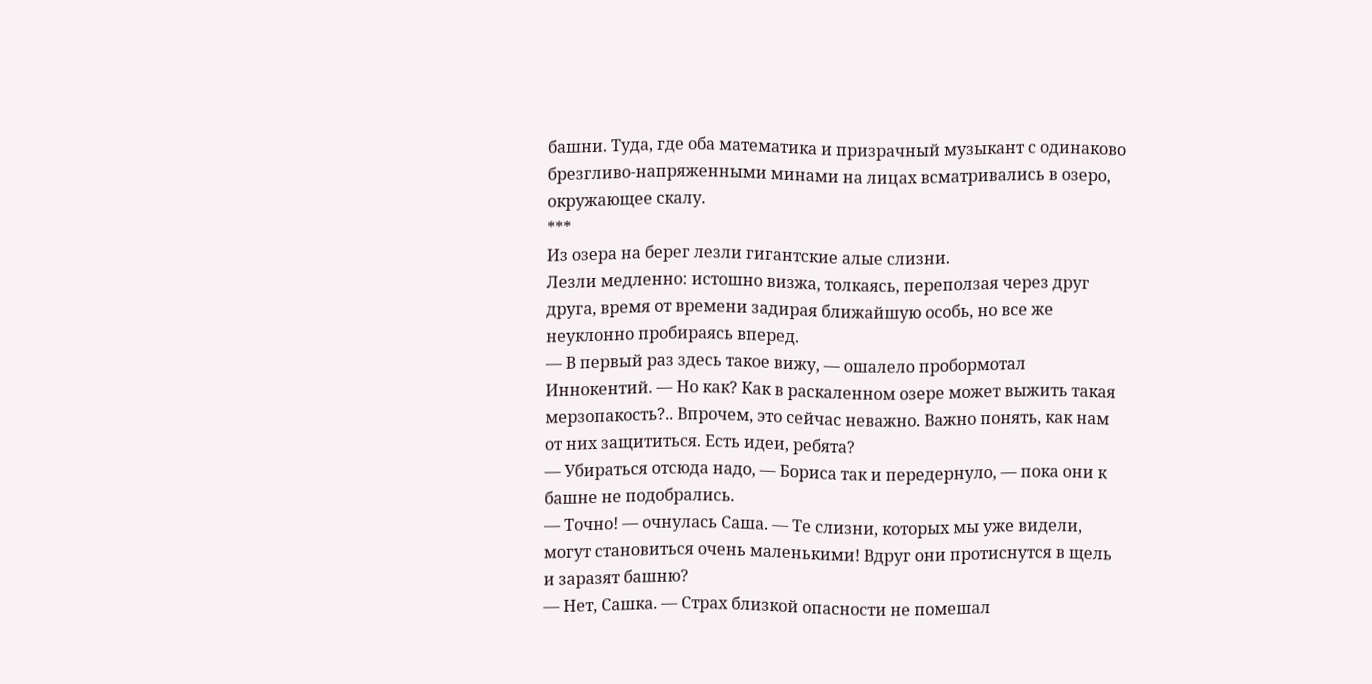башни. Туда, где оба математика и призрачный музыкант с одинаково брезгливо-напряженными минами на лицах всматривались в озеро, окружающее скалу.
***
Из озера на берег лезли гигантские алые слизни.
Лезли медленно: истошно визжа, толкаясь, переползая через друг друга, время от времени задирая ближайшую особь, но все же неуклонно пробираясь вперед.
— В первый раз здесь такое вижу, — ошалело пробормотал Иннокентий. — Но как? Как в раскаленном озере может выжить такая мерзопакость?.. Впрочем, это сейчас неважно. Важно понять, как нам от них защититься. Есть идеи, ребята?
— Убираться отсюда надо, — Бориса так и передернуло, — пока они к башне не подобрались.
— Точно! — очнулась Саша. — Те слизни, которых мы уже видели, могут становиться очень маленькими! Вдруг они протиснутся в щель и заразят башню?
— Нет, Сашка. — Страх близкой опасности не помешал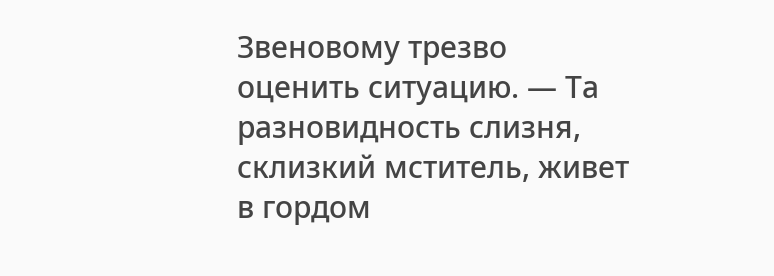Звеновому трезво оценить ситуацию. — Та разновидность слизня, склизкий мститель, живет в гордом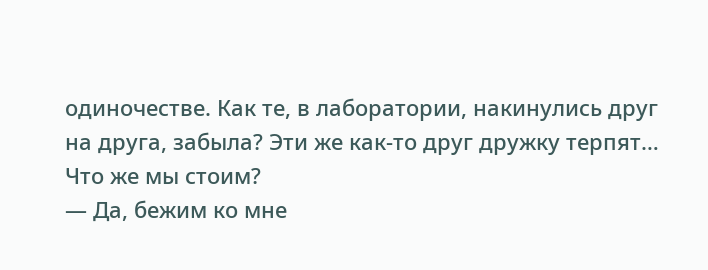одиночестве. Как те, в лаборатории, накинулись друг на друга, забыла? Эти же как-то друг дружку терпят… Что же мы стоим?
— Да, бежим ко мне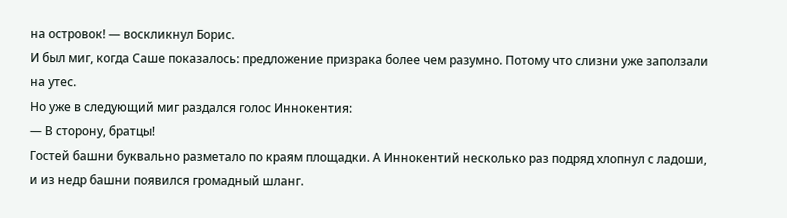на островок! — воскликнул Борис.
И был миг, когда Саше показалось: предложение призрака более чем разумно. Потому что слизни уже заползали на утес.
Но уже в следующий миг раздался голос Иннокентия:
— В сторону, братцы!
Гостей башни буквально разметало по краям площадки. А Иннокентий несколько раз подряд хлопнул с ладоши, и из недр башни появился громадный шланг.